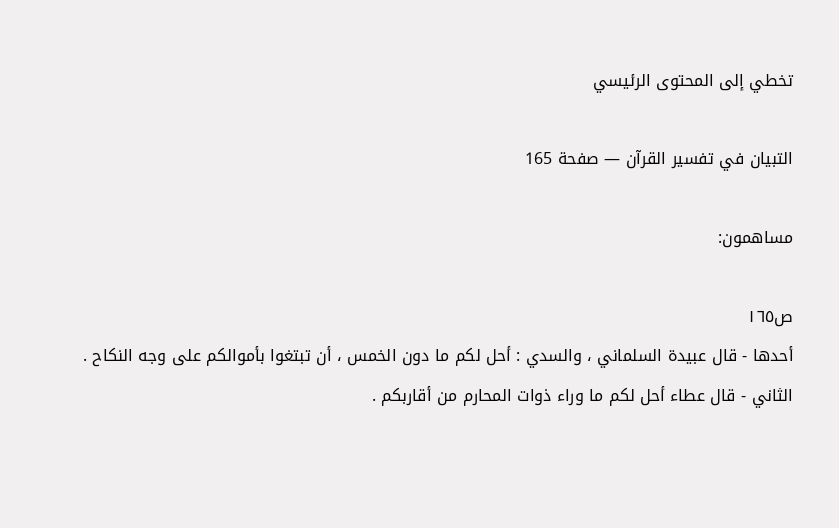تخطي إلى المحتوى الرئيسي

التبيان في تفسير القرآن — صفحة 165

مساهمون:

ص١٦٥
أحدها - قال عبيدة السلماني ، والسدي : أحل لكم ما دون الخمس ، أن تبتغوا بأموالكم على وجه النكاح . الثاني - قال عطاء أحل لكم ما وراء ذوات المحارم من أقاربكم .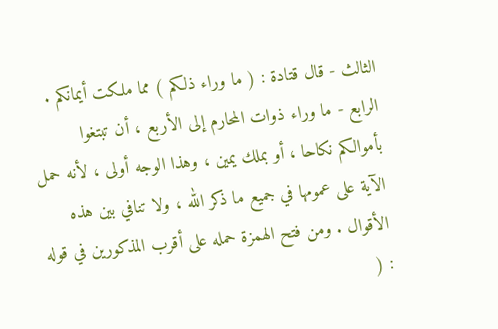الثالث - قال قتادة : ( ما وراء ذلكم ) مما ملكت أيمانكم . الرابع - ما وراء ذوات المحارم إلى الأربع ، أن تبتغوا بأموالكم نكاحا ، أو بملك يمين ، وهذا الوجه أولى ، لأنه حمل الآية على عمومها في جميع ما ذكر الله ، ولا تنافي بين هذه الأقوال . ومن فتح الهمزة حمله على أقرب المذكورين في قوله : (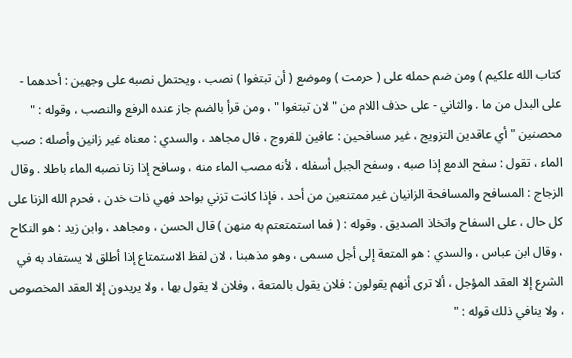كتاب الله علكيم ) ومن ضم حمله على ( حرمت ) وموضع ( أن تبتغوا ) نصب ، ويحتمل نصبه على وجهين : أحدهما - على البدل من ما . والثاني - على حذف اللام من " لان تبتغوا " ، ومن قرأ بالضم جاز عنده الرفع والنصب ، وقوله : " محصنين " أي عاقدين التزويج ، غير مسافحين : عافين للفروج ، فال مجاهد ، والسدي : معناه غير زانين وأصله : صب الماء ، تقول : سفح الدمع إذا صبه ، وسفح الجبل أسفله ، لأنه مصب الماء منه ، وسافح إذا زنا نصبه الماء باطلا . وقال الزجاج : المسافح والمسافحة الزانيان غير ممتنعين من أحد ، فإذا كانت تزني بواحد فهي ذات خدن ، فحرم الله الزنا على كل حال ، على السفاح واتخاذ الصديق . وقوله : ( فما استمتعتم به منهن ) قال الحسن ، ومجاهد ، وابن زيد : هو النكاح ، وقال ابن عباس ، والسدي : هو المتعة إلى أجل مسمى ، وهو مذهبنا ، لان لفظ الاستمتاع إذا أطلق لا يستفاد به في الشرع إلا العقد المؤجل ، ألا ترى أنهم يقولون : فلان يقول بالمتعة ، وفلان لا يقول بها ، ولا يريدون إلا العقد المخصوص ، ولا ينافي ذلك قوله : "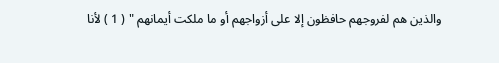والذين هم لفروجهم حافظون إلا على أزواجهم أو ما ملكت أيمانهم " ( 1 ) لأنا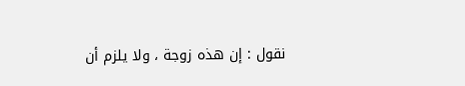نقول : إن هذه زوجة ، ولا يلزم أن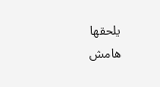يلحقها
هامش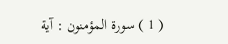( 1 ) سورة المؤمنون : آية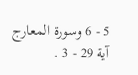5 - 6 وسورة المعارج آية 29 - 3 .